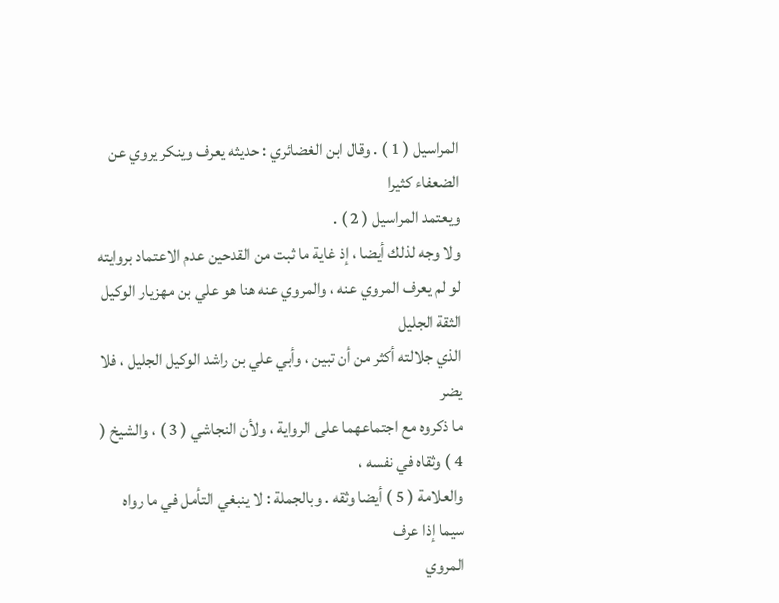المراسيل ( 1 ) . وقال ابن الغضائري : حديثه يعرف وينكر يروي عن الضعفاء كثيرا
ويعتمد المراسيل ( 2 ) .
ولا وجه لذلك أيضا ، إذ غاية ما ثبت من القدحين عدم الاعتماد بروايته
لو لم يعرف المروي عنه ، والمروي عنه هنا هو علي بن مهزيار الوكيل الثقة الجليل
الذي جلالته أكثر من أن تبين ، وأبي علي بن راشد الوكيل الجليل ، فلا يضر
ما ذكروه مع اجتماعهما على الرواية ، ولأن النجاشي ( 3 ) ، والشيخ ( 4 ) وثقاه في نفسه ،
والعلامة ( 5 ) أيضا وثقه . وبالجملة : لا ينبغي التأمل في ما رواه سيما إذا عرف
المروي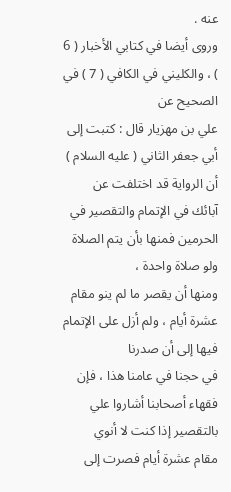عنه .
وروى أيضا في كتابي الأخبار ( 6 ) ، والكليني في الكافي ( 7 ) في الصحيح عن
علي بن مهزيار قال : كتبت إلى أبي جعفر الثاني ( عليه السلام ) أن الرواية قد اختلفت عن
آبائك في الإتمام والتقصير في الحرمين فمنها بأن يتم الصلاة ولو صلاة واحدة ،
ومنها أن يقصر ما لم ينو مقام عشرة أيام ، ولم أزل على الإتمام فيها إلى أن صدرنا
في حجنا في عامنا هذا ، فإن فقهاء أصحابنا أشاروا علي بالتقصير إذا كنت لا أنوي
مقام عشرة أيام فصرت إلى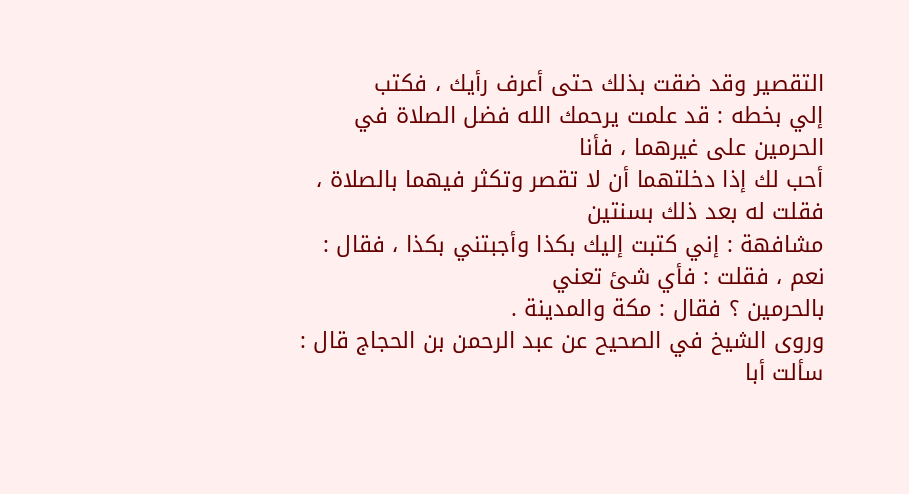التقصير وقد ضقت بذلك حتى أعرف رأيك ، فكتب
إلي بخطه : قد علمت يرحمك الله فضل الصلاة في الحرمين على غيرهما ، فأنا
أحب لك إذا دخلتهما أن لا تقصر وتكثر فيهما بالصلاة ، فقلت له بعد ذلك بسنتين
مشافهة : إني كتبت إليك بكذا وأجبتني بكذا ، فقال : نعم ، فقلت : فأي شئ تعني
بالحرمين ؟ فقال : مكة والمدينة .
وروى الشيخ في الصحيح عن عبد الرحمن بن الحجاج قال : سألت أبا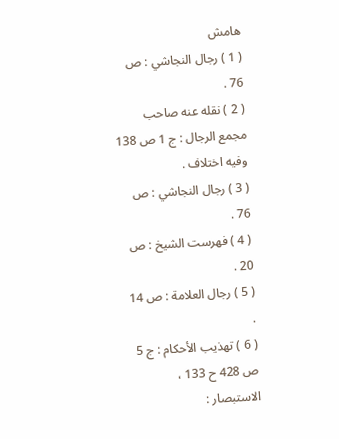هامش
( 1 ) رجال النجاشي : ص 76 .
( 2 ) نقله عنه صاحب مجمع الرجال : ج 1 ص 138 وفيه اختلاف .
( 3 ) رجال النجاشي : ص 76 .
( 4 ) فهرست الشيخ : ص 20 .
( 5 ) رجال العلامة : ص 14 .
( 6 ) تهذيب الأحكام : ج 5 ص 428 ح 133 ، الاستبصار :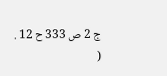ج 2 ص 333 ح 12 .
(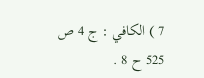7 ) الكافي : ج 4 ص 525 ح 8 .